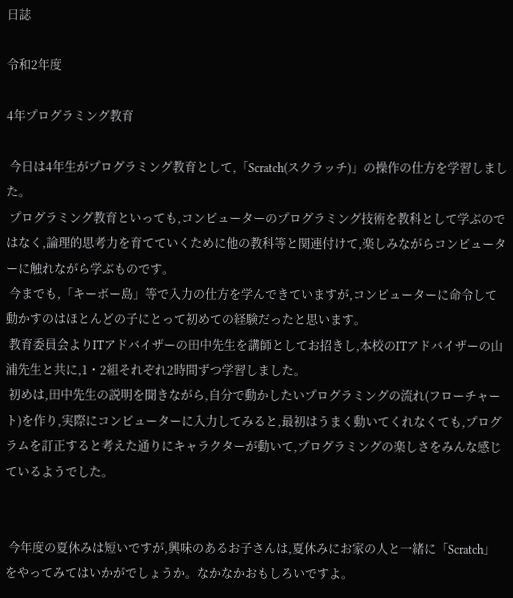日誌

令和2年度

4年プログラミング教育

 今日は4年生がプログラミング教育として,「Scratch(スクラッチ)」の操作の仕方を学習しました。
 プログラミング教育といっても,コンピューターのプログラミング技術を教科として学ぶのではなく,論理的思考力を育てていくために他の教科等と関連付けて,楽しみながらコンピューターに触れながら学ぶものです。
 今までも,「キーボー島」等で入力の仕方を学んできていますが,コンピューターに命令して動かすのはほとんどの子にとって初めての経験だったと思います。
 教育委員会よりITアドバイザーの田中先生を講師としてお招きし,本校のITアドバイザーの山浦先生と共に,1・2組それぞれ2時間ずつ学習しました。
 初めは,田中先生の説明を聞きながら,自分で動かしたいプログラミングの流れ(フローチャート)を作り,実際にコンピューターに入力してみると,最初はうまく動いてくれなくても,プログラムを訂正すると考えた通りにキャラクターが動いて,プログラミングの楽しさをみんな感じているようでした。


 今年度の夏休みは短いですが,興味のあるお子さんは,夏休みにお家の人と一緒に「Scratch」をやってみてはいかがでしょうか。なかなかおもしろいですよ。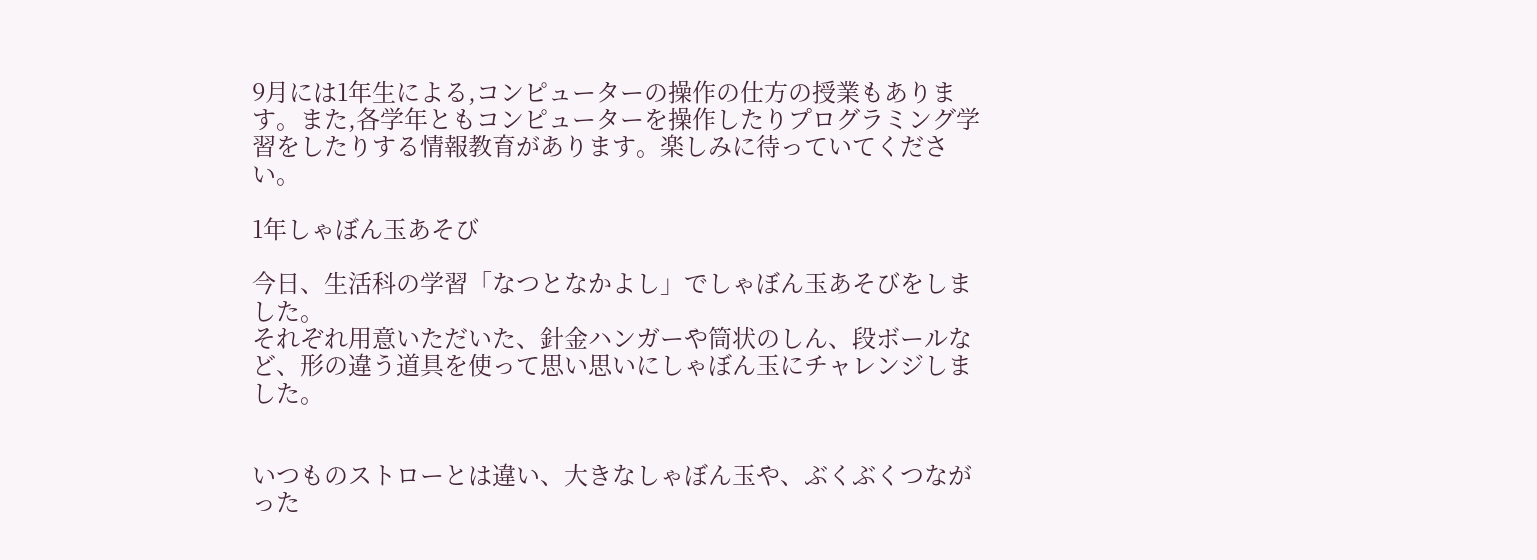9月には1年生による,コンピューターの操作の仕方の授業もあります。また,各学年ともコンピューターを操作したりプログラミング学習をしたりする情報教育があります。楽しみに待っていてください。

1年しゃぼん玉あそび

今日、生活科の学習「なつとなかよし」でしゃぼん玉あそびをしました。
それぞれ用意いただいた、針金ハンガーや筒状のしん、段ボールなど、形の違う道具を使って思い思いにしゃぼん玉にチャレンジしました。


いつものストローとは違い、大きなしゃぼん玉や、ぶくぶくつながった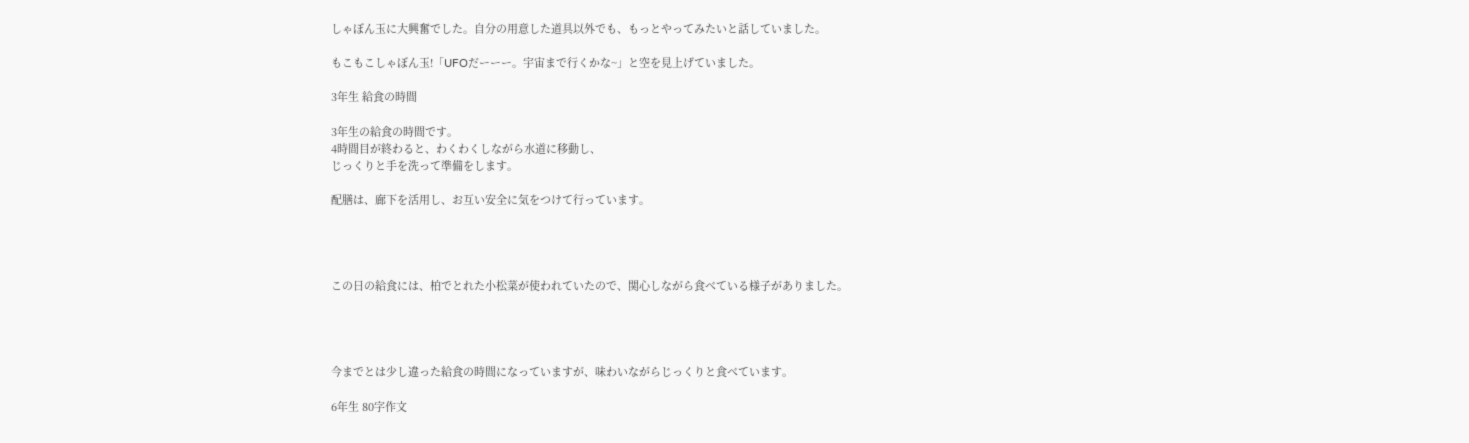しゃぼん玉に大興奮でした。自分の用意した道具以外でも、もっとやってみたいと話していました。

もこもこしゃぼん玉!「UFOだーーー。宇宙まで行くかな~」と空を見上げていました。

3年生 給食の時間

3年生の給食の時間です。
4時間目が終わると、わくわくしながら水道に移動し、
じっくりと手を洗って準備をします。

配膳は、廊下を活用し、お互い安全に気をつけて行っています。




この日の給食には、柏でとれた小松菜が使われていたので、関心しながら食べている様子がありました。




今までとは少し違った給食の時間になっていますが、味わいながらじっくりと食べています。

6年生 80字作文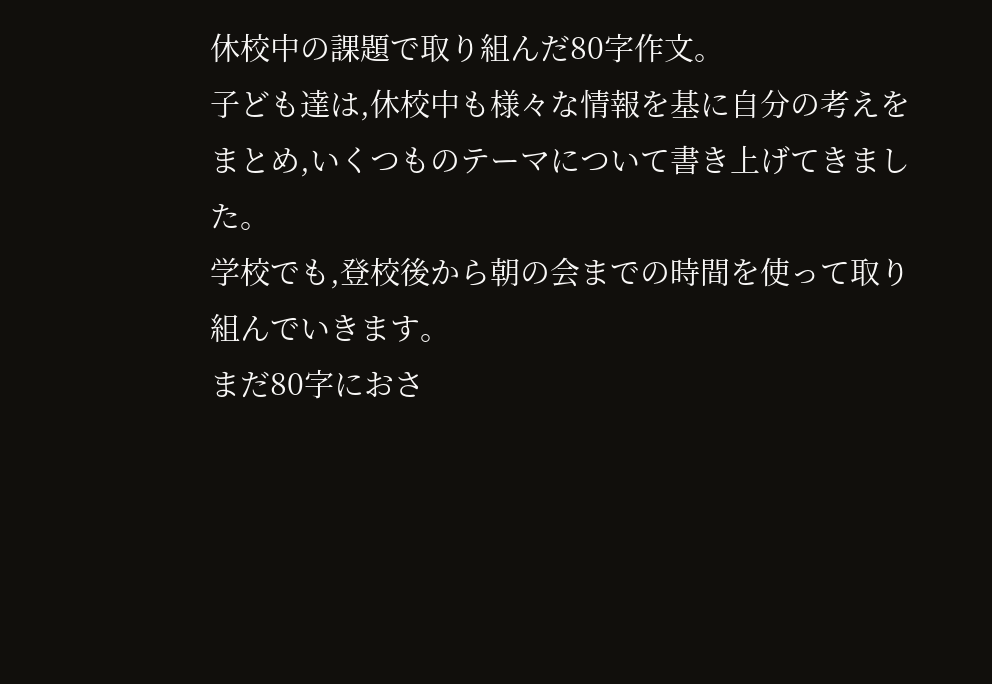休校中の課題で取り組んだ80字作文。
子ども達は,休校中も様々な情報を基に自分の考えをまとめ,いくつものテーマについて書き上げてきました。
学校でも,登校後から朝の会までの時間を使って取り組んでいきます。
まだ80字におさ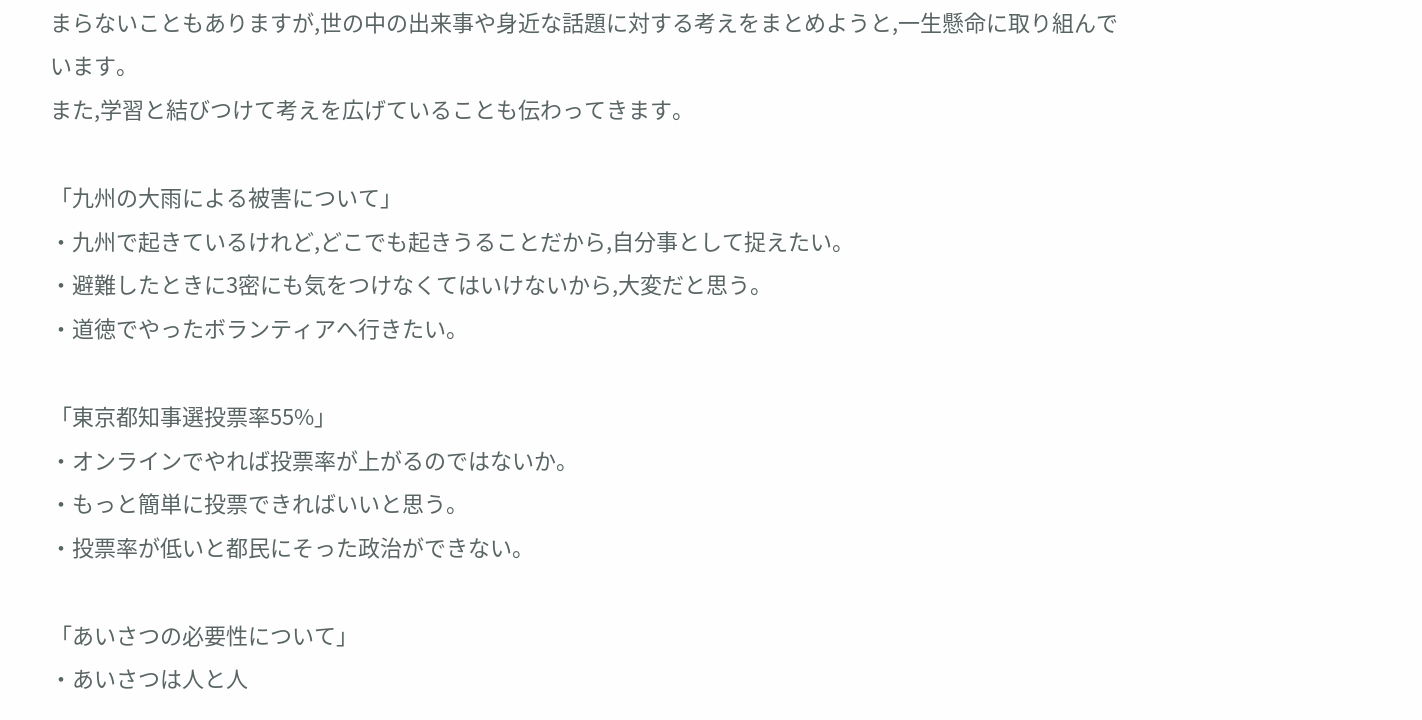まらないこともありますが,世の中の出来事や身近な話題に対する考えをまとめようと,一生懸命に取り組んでいます。
また,学習と結びつけて考えを広げていることも伝わってきます。

「九州の大雨による被害について」
・九州で起きているけれど,どこでも起きうることだから,自分事として捉えたい。
・避難したときに3密にも気をつけなくてはいけないから,大変だと思う。
・道徳でやったボランティアへ行きたい。

「東京都知事選投票率55%」
・オンラインでやれば投票率が上がるのではないか。
・もっと簡単に投票できればいいと思う。
・投票率が低いと都民にそった政治ができない。

「あいさつの必要性について」
・あいさつは人と人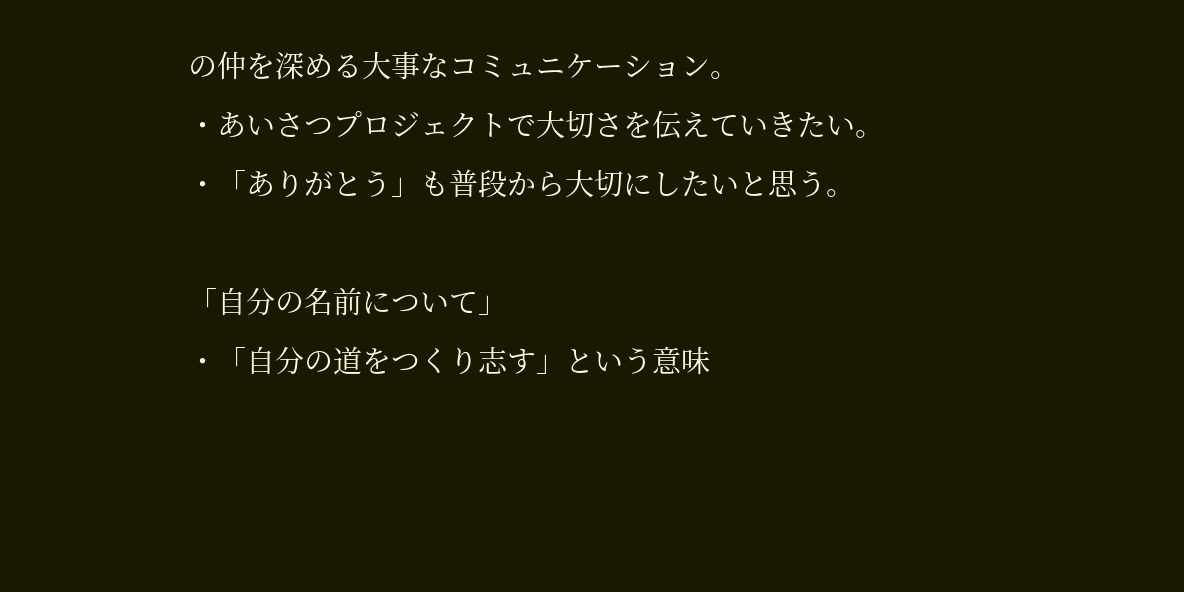の仲を深める大事なコミュニケーション。
・あいさつプロジェクトで大切さを伝えていきたい。
・「ありがとう」も普段から大切にしたいと思う。

「自分の名前について」
・「自分の道をつくり志す」という意味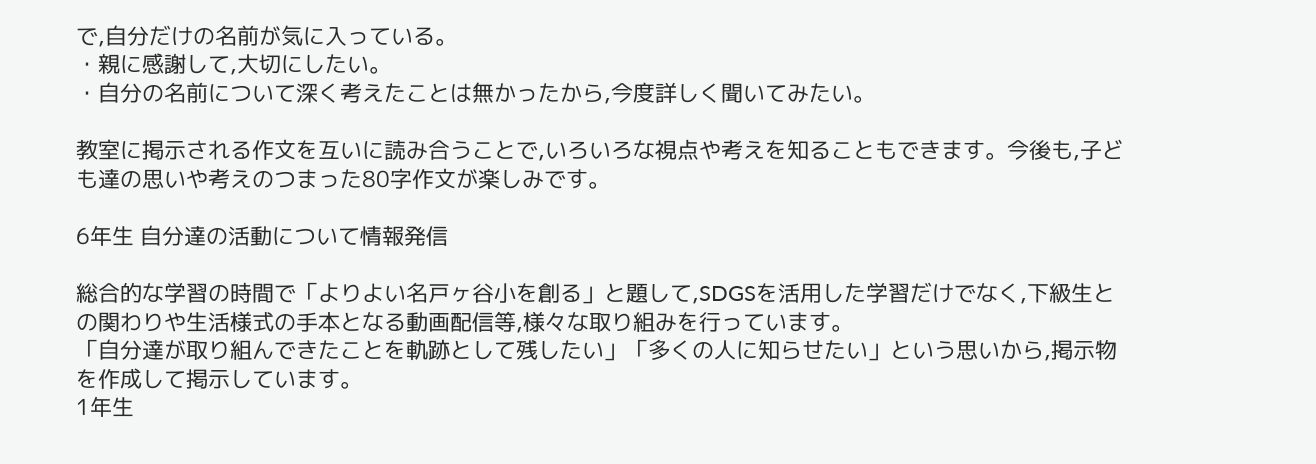で,自分だけの名前が気に入っている。
・親に感謝して,大切にしたい。
・自分の名前について深く考えたことは無かったから,今度詳しく聞いてみたい。

教室に掲示される作文を互いに読み合うことで,いろいろな視点や考えを知ることもできます。今後も,子ども達の思いや考えのつまった80字作文が楽しみです。

6年生 自分達の活動について情報発信

総合的な学習の時間で「よりよい名戸ヶ谷小を創る」と題して,SDGSを活用した学習だけでなく,下級生との関わりや生活様式の手本となる動画配信等,様々な取り組みを行っています。
「自分達が取り組んできたことを軌跡として残したい」「多くの人に知らせたい」という思いから,掲示物を作成して掲示しています。
1年生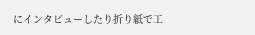にインタビューしたり折り紙で工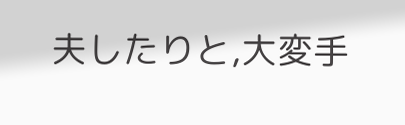夫したりと,大変手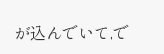が込んでいて,で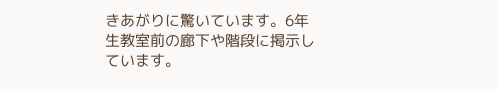きあがりに驚いています。6年生教室前の廊下や階段に掲示しています。